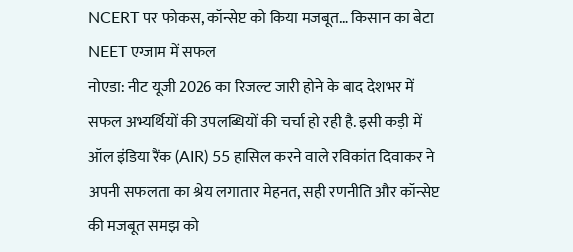NCERT पर फोकस, कॉन्सेप्ट को किया मजबूत… किसान का बेटा NEET एग्जाम में सफल
नोएडा: नीट यूजी 2026 का रिजल्ट जारी होने के बाद देशभर में सफल अभ्यर्थियों की उपलब्धियों की चर्चा हो रही है. इसी कड़ी में ऑल इंडिया रैंक (AIR) 55 हासिल करने वाले रविकांत दिवाकर ने अपनी सफलता का श्रेय लगातार मेहनत, सही रणनीति और कॉन्सेप्ट की मजबूत समझ को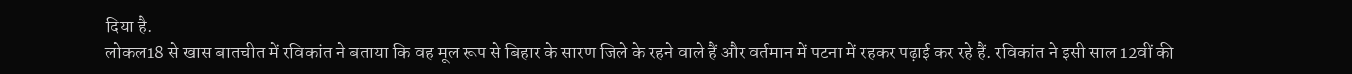दिया है.
लोकल18 से खास बातचीत में रविकांत ने बताया कि वह मूल रूप से बिहार के सारण जिले के रहने वाले हैं और वर्तमान में पटना में रहकर पढ़ाई कर रहे हैं. रविकांत ने इसी साल 12वीं की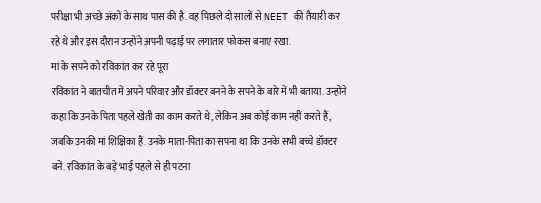परीक्षा भी अच्छे अंकों के साथ पास की है. वह पिछले दो सालों से NEET की तैयारी कर रहे थे और इस दौरान उन्होंने अपनी पढ़ाई पर लगातार फोकस बनाए रखा.
मां के सपने को रविकांत कर रहे पूरा
रविकांत ने बातचीत में अपने परिवार और डॉक्टर बनने के सपने के बारे में भी बताया. उन्होंने कहा कि उनके पिता पहले खेती का काम करते थे, लेकिन अब कोई काम नहीं करते हैं, जबकि उनकी मां शिक्षिका हैं. उनके माता-पिता का सपना था कि उनके सभी बच्चे डॉक्टर बनें. रविकांत के बड़े भाई पहले से ही पटना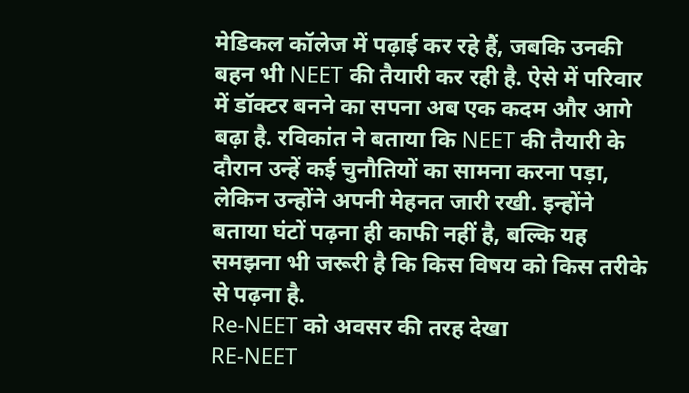मेडिकल कॉलेज में पढ़ाई कर रहे हैं, जबकि उनकी बहन भी NEET की तैयारी कर रही है. ऐसे में परिवार में डॉक्टर बनने का सपना अब एक कदम और आगे बढ़ा है. रविकांत ने बताया कि NEET की तैयारी के दौरान उन्हें कई चुनौतियों का सामना करना पड़ा, लेकिन उन्होंने अपनी मेहनत जारी रखी. इन्होंने बताया घंटों पढ़ना ही काफी नहीं है, बल्कि यह समझना भी जरूरी है कि किस विषय को किस तरीके से पढ़ना है.
Re-NEET को अवसर की तरह देखा
RE-NEET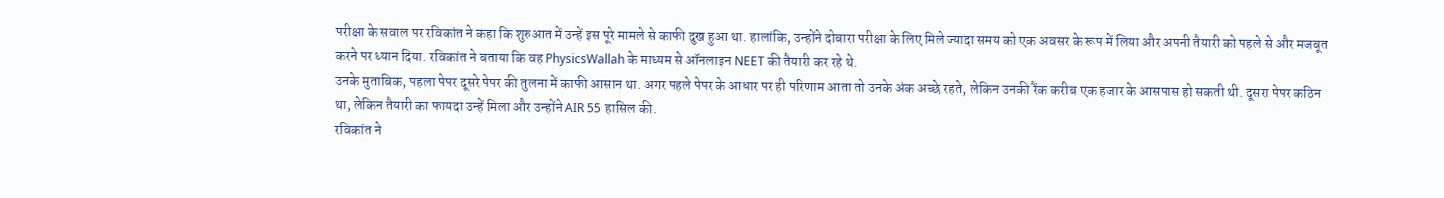परीक्षा के सवाल पर रविकांत ने कहा कि शुरुआत में उन्हें इस पूरे मामले से काफी दुख हुआ था. हालांकि, उन्होंने दोबारा परीक्षा के लिए मिले ज्यादा समय को एक अवसर के रूप में लिया और अपनी तैयारी को पहले से और मजबूत करने पर ध्यान दिया. रविकांत ने बताया कि वह PhysicsWallah के माध्यम से ऑनलाइन NEET की तैयारी कर रहे थे.
उनके मुताबिक, पहला पेपर दूसरे पेपर की तुलना में काफी आसान था. अगर पहले पेपर के आधार पर ही परिणाम आता तो उनके अंक अच्छे रहते, लेकिन उनकी रैंक करीब एक हजार के आसपास हो सकती थी. दूसरा पेपर कठिन था, लेकिन तैयारी का फायदा उन्हें मिला और उन्होंने AIR 55 हासिल की.
रविकांत ने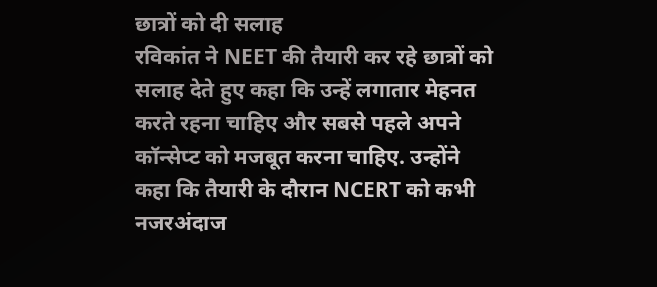छात्रों को दी सलाह
रविकांत ने NEET की तैयारी कर रहे छात्रों को सलाह देते हुए कहा कि उन्हें लगातार मेहनत करते रहना चाहिए और सबसे पहले अपने कॉन्सेप्ट को मजबूत करना चाहिए. उन्होंने कहा कि तैयारी के दौरान NCERT को कभी नजरअंदाज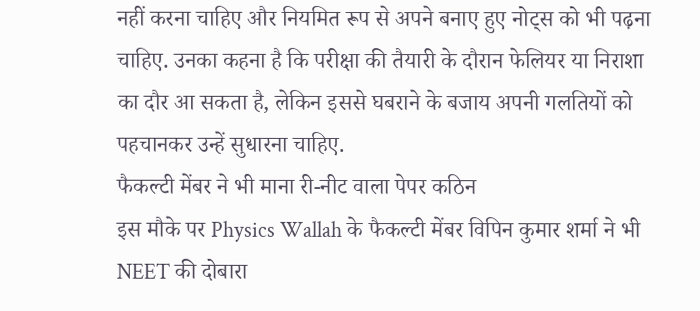नहीं करना चाहिए और नियमित रूप से अपने बनाए हुए नोट्स को भी पढ़ना चाहिए. उनका कहना है कि परीक्षा की तैयारी के दौरान फेलियर या निराशा का दौर आ सकता है, लेकिन इससे घबराने के बजाय अपनी गलतियों को पहचानकर उन्हें सुधारना चाहिए.
फैकल्टी मेंबर ने भी माना री-नीट वाला पेपर कठिन
इस मौके पर Physics Wallah के फैकल्टी मेंबर विपिन कुमार शर्मा ने भी NEET की दोबारा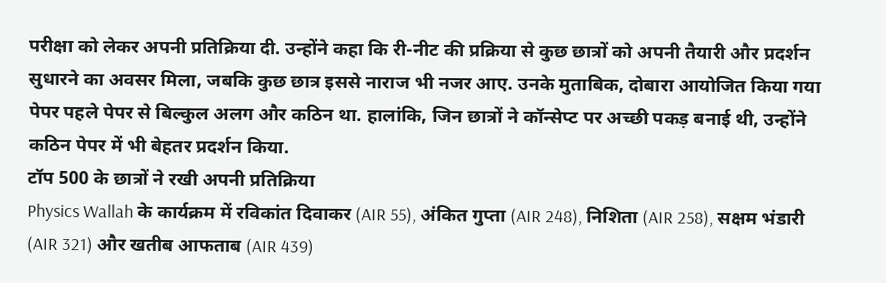परीक्षा को लेकर अपनी प्रतिक्रिया दी. उन्होंने कहा कि री-नीट की प्रक्रिया से कुछ छात्रों को अपनी तैयारी और प्रदर्शन सुधारने का अवसर मिला, जबकि कुछ छात्र इससे नाराज भी नजर आए. उनके मुताबिक, दोबारा आयोजित किया गया पेपर पहले पेपर से बिल्कुल अलग और कठिन था. हालांकि, जिन छात्रों ने कॉन्सेप्ट पर अच्छी पकड़ बनाई थी, उन्होंने कठिन पेपर में भी बेहतर प्रदर्शन किया.
टॉप 500 के छात्रों ने रखी अपनी प्रतिक्रिया
Physics Wallah के कार्यक्रम में रविकांत दिवाकर (AIR 55), अंकित गुप्ता (AIR 248), निशिता (AIR 258), सक्षम भंडारी (AIR 321) और खतीब आफताब (AIR 439)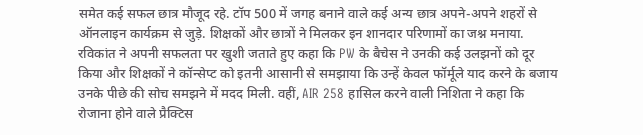समेत कई सफल छात्र मौजूद रहे. टॉप 500 में जगह बनाने वाले कई अन्य छात्र अपने-अपने शहरों से ऑनलाइन कार्यक्रम से जुड़े. शिक्षकों और छात्रों ने मिलकर इन शानदार परिणामों का जश्न मनाया.
रविकांत ने अपनी सफलता पर खुशी जताते हुए कहा कि PW के बैचेस ने उनकी कई उलझनों को दूर किया और शिक्षकों ने कॉन्सेप्ट को इतनी आसानी से समझाया कि उन्हें केवल फॉर्मूले याद करने के बजाय उनके पीछे की सोच समझने में मदद मिली. वहीं, AIR 258 हासिल करने वाली निशिता ने कहा कि रोजाना होने वाले प्रैक्टिस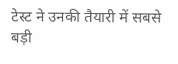टेस्ट ने उनकी तैयारी में सबसे बड़ी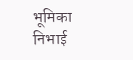भूमिका निभाई